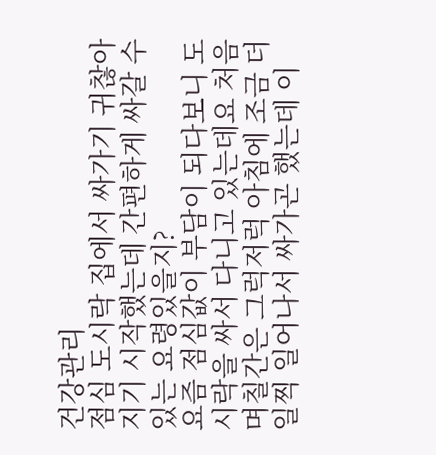건강관리
점심 도시락 집에서 싸가기 귀찮아지기 시작했는데 간편하게 싸갈 수 있는 요령있을지?
요즘 점심값이 부담이 되다보니 도시락을 싸서 다니고 있는데요 처음 며칠간은 그럭저럭 아침에 조금 더 일찍 일어나서 싸가곤 했는데 이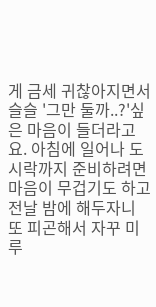게 금세 귀찮아지면서 슬슬 '그만 둘까..?'싶은 마음이 들더라고요. 아침에 일어나 도시락까지 준비하려면 마음이 무겁기도 하고 전날 밤에 해두자니 또 피곤해서 자꾸 미루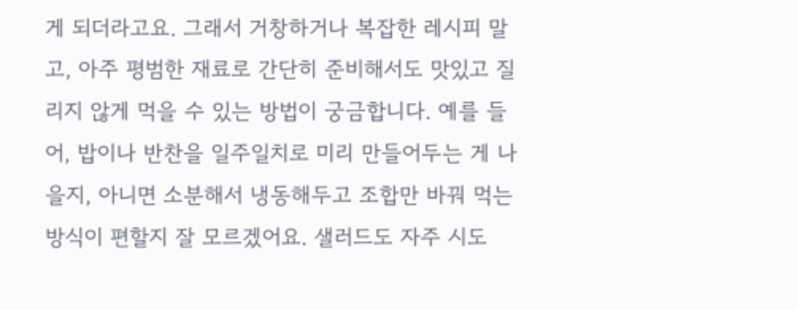게 되더라고요. 그래서 거창하거나 복잡한 레시피 말고, 아주 평범한 재료로 간단히 준비해서도 맛있고 질리지 않게 먹을 수 있는 방법이 궁금합니다. 예를 들어, 밥이나 반찬을 일주일치로 미리 만들어두는 게 나을지, 아니면 소분해서 냉동해두고 조합만 바꿔 먹는 방식이 편할지 잘 모르겠어요. 샐러드도 자주 시도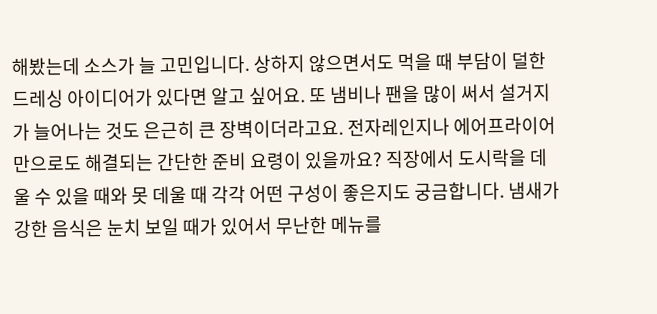해봤는데 소스가 늘 고민입니다. 상하지 않으면서도 먹을 때 부담이 덜한 드레싱 아이디어가 있다면 알고 싶어요. 또 냄비나 팬을 많이 써서 설거지가 늘어나는 것도 은근히 큰 장벽이더라고요. 전자레인지나 에어프라이어만으로도 해결되는 간단한 준비 요령이 있을까요? 직장에서 도시락을 데울 수 있을 때와 못 데울 때 각각 어떤 구성이 좋은지도 궁금합니다. 냄새가 강한 음식은 눈치 보일 때가 있어서 무난한 메뉴를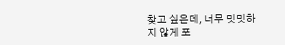찾고 싶은데, 너무 밋밋하지 않게 포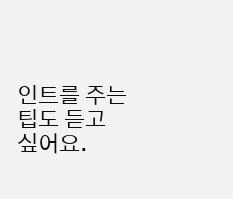인트를 주는 팁도 듣고 싶어요.